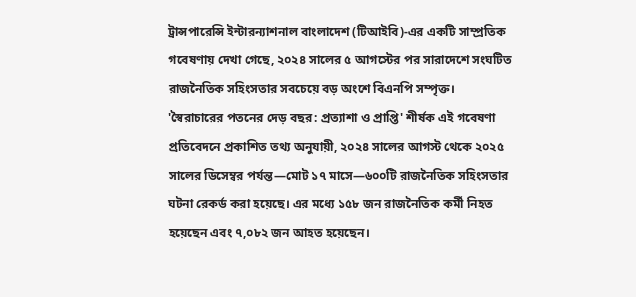ট্রান্সপারেন্সি ইন্টারন্যাশনাল বাংলাদেশ (টিআইবি)-এর একটি সাম্প্রতিক গবেষণায় দেখা গেছে, ২০২৪ সালের ৫ আগস্টের পর সারাদেশে সংঘটিত রাজনৈতিক সহিংসতার সবচেয়ে বড় অংশে বিএনপি সম্পৃক্ত।
'স্বৈরাচারের পতনের দেড় বছর: প্রত্যাশা ও প্রাপ্তি' শীর্ষক এই গবেষণা প্রতিবেদনে প্রকাশিত তথ্য অনুযায়ী, ২০২৪ সালের আগস্ট থেকে ২০২৫ সালের ডিসেম্বর পর্যন্ত—মোট ১৭ মাসে—৬০০টি রাজনৈতিক সহিংসতার ঘটনা রেকর্ড করা হয়েছে। এর মধ্যে ১৫৮ জন রাজনৈতিক কর্মী নিহত হয়েছেন এবং ৭,০৮২ জন আহত হয়েছেন।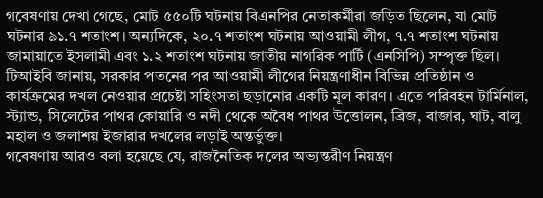গবেষণায় দেখা গেছে, মোট ৫৫০টি ঘটনায় বিএনপির নেতাকর্মীরা জড়িত ছিলেন, যা মোট ঘটনার ৯১.৭ শতাংশ। অন্যদিকে, ২০.৭ শতাংশ ঘটনায় আওয়ামী লীগ, ৭.৭ শতাংশ ঘটনায় জামায়াতে ইসলামী এবং ১.২ শতাংশ ঘটনায় জাতীয় নাগরিক পার্টি (এনসিপি) সম্পৃক্ত ছিল।
টিআইবি জানায়, সরকার পতনের পর আওয়ামী লীগের নিয়ন্ত্রণাধীন বিভিন্ন প্রতিষ্ঠান ও কার্যক্রমের দখল নেওয়ার প্রচেষ্টা সহিংসতা ছড়ানোর একটি মূল কারণ। এতে পরিবহন টার্মিনাল, স্ট্যান্ড, সিলেটের পাথর কোয়ারি ও নদী থেকে অবৈধ পাথর উত্তোলন, ব্রিজ, বাজার, ঘাট, বালু মহাল ও জলাশয় ইজারার দখলের লড়াই অন্তর্ভুক্ত।
গবেষণায় আরও বলা হয়েছে যে, রাজনৈতিক দলের অভ্যন্তরীণ নিয়ন্ত্রণ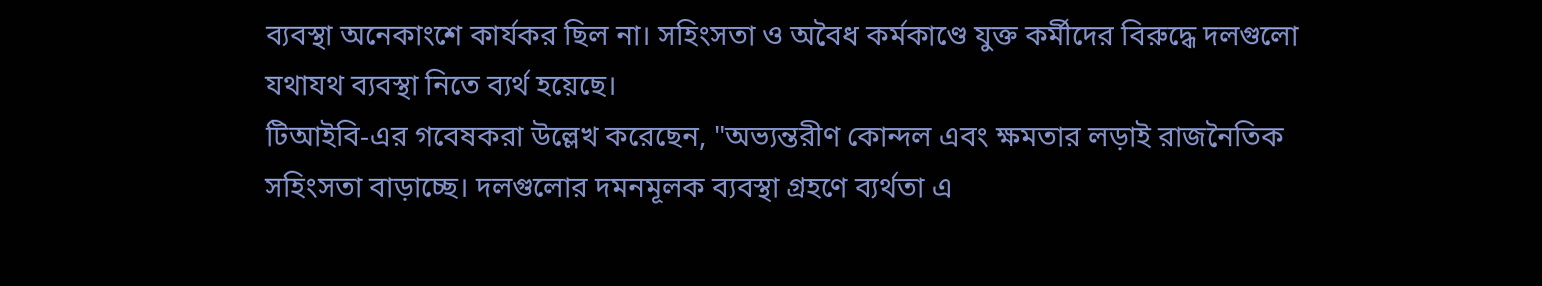ব্যবস্থা অনেকাংশে কার্যকর ছিল না। সহিংসতা ও অবৈধ কর্মকাণ্ডে যুক্ত কর্মীদের বিরুদ্ধে দলগুলো যথাযথ ব্যবস্থা নিতে ব্যর্থ হয়েছে।
টিআইবি-এর গবেষকরা উল্লেখ করেছেন, "অভ্যন্তরীণ কোন্দল এবং ক্ষমতার লড়াই রাজনৈতিক সহিংসতা বাড়াচ্ছে। দলগুলোর দমনমূলক ব্যবস্থা গ্রহণে ব্যর্থতা এ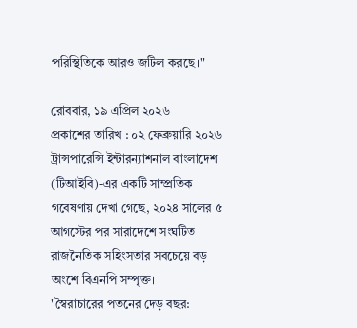পরিস্থিতিকে আরও জটিল করছে।"

রোববার, ১৯ এপ্রিল ২০২৬
প্রকাশের তারিখ : ০২ ফেব্রুয়ারি ২০২৬
ট্রান্সপারেন্সি ইন্টারন্যাশনাল বাংলাদেশ (টিআইবি)-এর একটি সাম্প্রতিক গবেষণায় দেখা গেছে, ২০২৪ সালের ৫ আগস্টের পর সারাদেশে সংঘটিত রাজনৈতিক সহিংসতার সবচেয়ে বড় অংশে বিএনপি সম্পৃক্ত।
'স্বৈরাচারের পতনের দেড় বছর: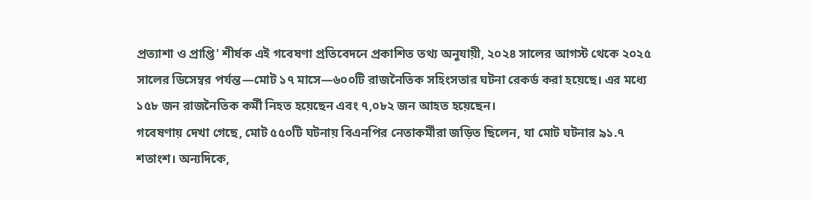প্রত্যাশা ও প্রাপ্তি' শীর্ষক এই গবেষণা প্রতিবেদনে প্রকাশিত তথ্য অনুযায়ী, ২০২৪ সালের আগস্ট থেকে ২০২৫ সালের ডিসেম্বর পর্যন্ত—মোট ১৭ মাসে—৬০০টি রাজনৈতিক সহিংসতার ঘটনা রেকর্ড করা হয়েছে। এর মধ্যে ১৫৮ জন রাজনৈতিক কর্মী নিহত হয়েছেন এবং ৭,০৮২ জন আহত হয়েছেন।
গবেষণায় দেখা গেছে, মোট ৫৫০টি ঘটনায় বিএনপির নেতাকর্মীরা জড়িত ছিলেন, যা মোট ঘটনার ৯১.৭ শতাংশ। অন্যদিকে,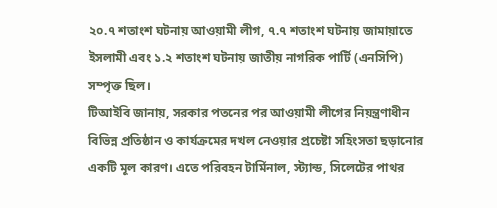২০.৭ শতাংশ ঘটনায় আওয়ামী লীগ, ৭.৭ শতাংশ ঘটনায় জামায়াতে ইসলামী এবং ১.২ শতাংশ ঘটনায় জাতীয় নাগরিক পার্টি (এনসিপি) সম্পৃক্ত ছিল।
টিআইবি জানায়, সরকার পতনের পর আওয়ামী লীগের নিয়ন্ত্রণাধীন বিভিন্ন প্রতিষ্ঠান ও কার্যক্রমের দখল নেওয়ার প্রচেষ্টা সহিংসতা ছড়ানোর একটি মূল কারণ। এতে পরিবহন টার্মিনাল, স্ট্যান্ড, সিলেটের পাথর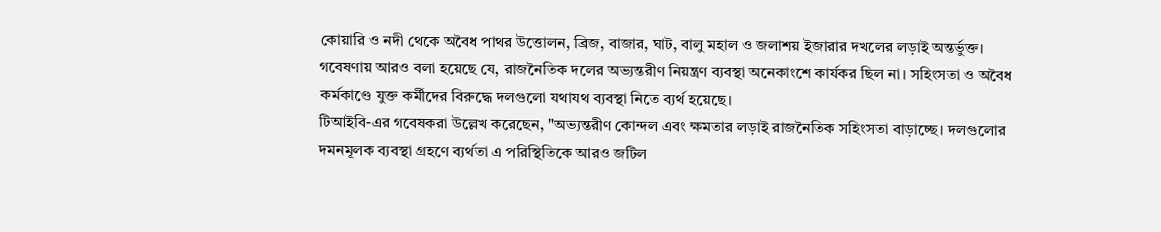কোয়ারি ও নদী থেকে অবৈধ পাথর উত্তোলন, ব্রিজ, বাজার, ঘাট, বালু মহাল ও জলাশয় ইজারার দখলের লড়াই অন্তর্ভুক্ত।
গবেষণায় আরও বলা হয়েছে যে, রাজনৈতিক দলের অভ্যন্তরীণ নিয়ন্ত্রণ ব্যবস্থা অনেকাংশে কার্যকর ছিল না। সহিংসতা ও অবৈধ কর্মকাণ্ডে যুক্ত কর্মীদের বিরুদ্ধে দলগুলো যথাযথ ব্যবস্থা নিতে ব্যর্থ হয়েছে।
টিআইবি-এর গবেষকরা উল্লেখ করেছেন, "অভ্যন্তরীণ কোন্দল এবং ক্ষমতার লড়াই রাজনৈতিক সহিংসতা বাড়াচ্ছে। দলগুলোর দমনমূলক ব্যবস্থা গ্রহণে ব্যর্থতা এ পরিস্থিতিকে আরও জটিল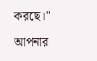করছে।"

আপনার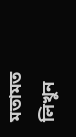মতামত লিখুন